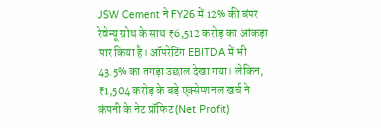JSW Cement ने FY26 में 12% की बंपर रेवेन्यू ग्रोथ के साथ ₹6,512 करोड़ का आंकड़ा पार किया है। ऑपरेटिंग EBITDA में भी 43.5% का तगड़ा उछाल देखा गया। लेकिन, ₹1,504 करोड़ के बड़े एक्सेप्शनल खर्च ने कंपनी के नेट प्रॉफिट (Net Profit)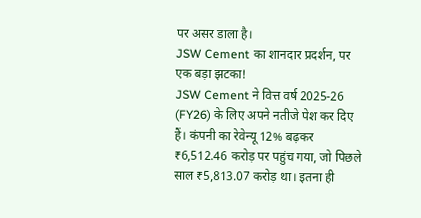पर असर डाला है।
JSW Cement का शानदार प्रदर्शन, पर एक बड़ा झटका!
JSW Cement ने वित्त वर्ष 2025-26 (FY26) के लिए अपने नतीजे पेश कर दिए हैं। कंपनी का रेवेन्यू 12% बढ़कर ₹6,512.46 करोड़ पर पहुंच गया, जो पिछले साल ₹5,813.07 करोड़ था। इतना ही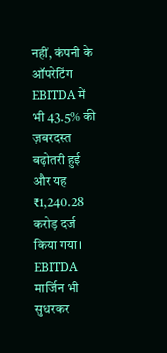नहीं, कंपनी के ऑपरेटिंग EBITDA में भी 43.5% की ज़बरदस्त बढ़ोतरी हुई और यह ₹1,240.28 करोड़ दर्ज किया गया। EBITDA मार्जिन भी सुधरकर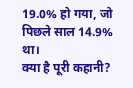19.0% हो गया, जो पिछले साल 14.9% था।
क्या है पूरी कहानी?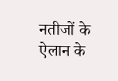नतीजों के ऐलान के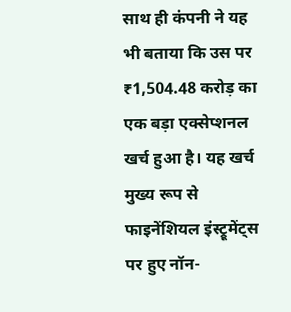साथ ही कंपनी ने यह भी बताया कि उस पर ₹1,504.48 करोड़ का एक बड़ा एक्सेप्शनल खर्च हुआ है। यह खर्च मुख्य रूप से फाइनेंशियल इंस्ट्रूमेंट्स पर हुए नॉन-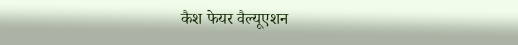कैश फेयर वैल्यूएशन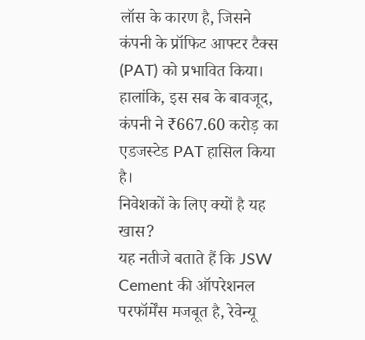लॉस के कारण है, जिसने कंपनी के प्रॉफिट आफ्टर टैक्स (PAT) को प्रभावित किया। हालांकि, इस सब के बावजूद, कंपनी ने ₹667.60 करोड़ का एडजस्टेड PAT हासिल किया है।
निवेशकों के लिए क्यों है यह खास?
यह नतीजे बताते हैं कि JSW Cement की ऑपरेशनल परफॉर्मेंस मजबूत है, रेवेन्यू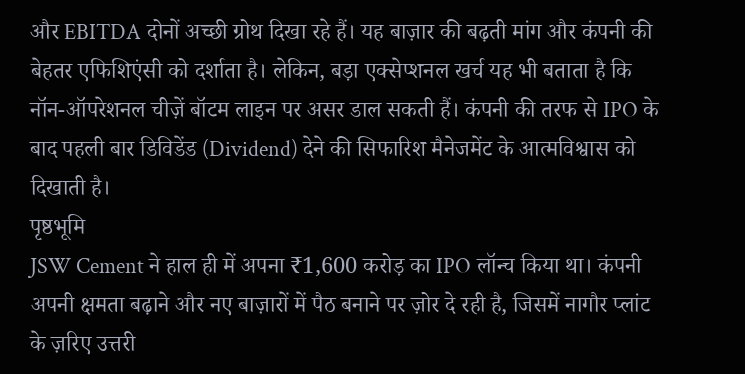और EBITDA दोनों अच्छी ग्रोथ दिखा रहे हैं। यह बाज़ार की बढ़ती मांग और कंपनी की बेहतर एफिशिएंसी को दर्शाता है। लेकिन, बड़ा एक्सेप्शनल खर्च यह भी बताता है कि नॉन-ऑपरेशनल चीज़ें बॉटम लाइन पर असर डाल सकती हैं। कंपनी की तरफ से IPO के बाद पहली बार डिविडेंड (Dividend) देने की सिफारिश मैनेजमेंट के आत्मविश्वास को दिखाती है।
पृष्ठभूमि
JSW Cement ने हाल ही में अपना ₹1,600 करोड़ का IPO लॉन्च किया था। कंपनी अपनी क्षमता बढ़ाने और नए बाज़ारों में पैठ बनाने पर ज़ोर दे रही है, जिसमें नागौर प्लांट के ज़रिए उत्तरी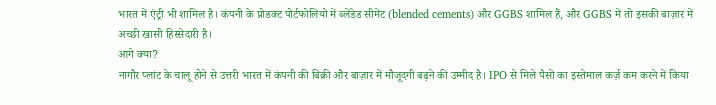भारत में एंट्री भी शामिल है। कंपनी के प्रोडक्ट पोर्टफोलियो में ब्लेंडेड सीमेंट (blended cements) और GGBS शामिल हैं, और GGBS में तो इसकी बाज़ार में अच्छी खासी हिस्सेदारी है।
आगे क्या?
नागौर प्लांट के चालू होने से उत्तरी भारत में कंपनी की बिक्री और बाज़ार में मौजूदगी बढ़ने की उम्मीद है। IPO से मिले पैसों का इस्तेमाल कर्ज़ कम करने में किया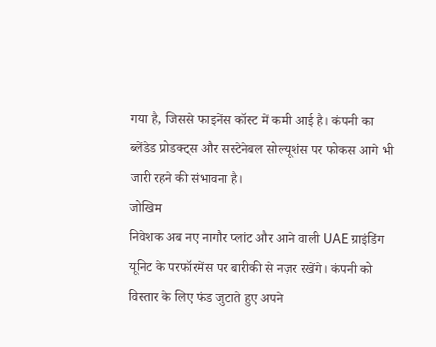गया है, जिससे फाइनेंस कॉस्ट में कमी आई है। कंपनी का ब्लेंडेड प्रोडक्ट्स और सस्टेनेबल सोल्यूशंस पर फोकस आगे भी जारी रहने की संभावना है।
जोखिम
निवेशक अब नए नागौर प्लांट और आने वाली UAE ग्राइंडिंग यूनिट के परफॉरमेंस पर बारीकी से नज़र रखेंगे। कंपनी को विस्तार के लिए फंड जुटाते हुए अपने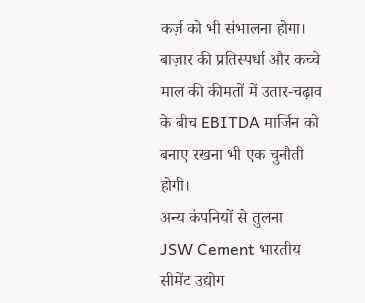कर्ज़ को भी संभालना होगा। बाज़ार की प्रतिस्पर्धा और कच्चे माल की कीमतों में उतार-चढ़ाव के बीच EBITDA मार्जिन को बनाए रखना भी एक चुनौती होगी।
अन्य कंपनियों से तुलना
JSW Cement भारतीय सीमेंट उद्योग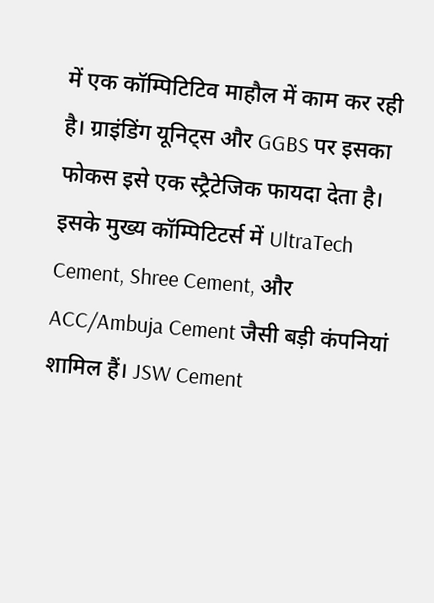में एक कॉम्पिटिटिव माहौल में काम कर रही है। ग्राइंडिंग यूनिट्स और GGBS पर इसका फोकस इसे एक स्ट्रैटेजिक फायदा देता है। इसके मुख्य कॉम्पिटिटर्स में UltraTech Cement, Shree Cement, और ACC/Ambuja Cement जैसी बड़ी कंपनियां शामिल हैं। JSW Cement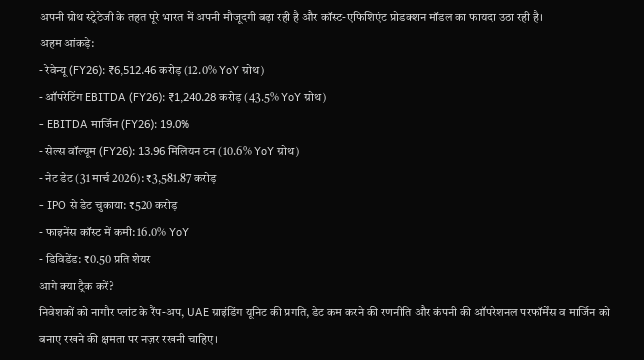अपनी ग्रोथ स्ट्रेटेजी के तहत पूरे भारत में अपनी मौजूदगी बढ़ा रही है और कॉस्ट-एफिशिएंट प्रोडक्शन मॉडल का फायदा उठा रही है।
अहम आंकड़े:
- रेवेन्यू (FY26): ₹6,512.46 करोड़ (12.0% YoY ग्रोथ)
- ऑपरेटिंग EBITDA (FY26): ₹1,240.28 करोड़ (43.5% YoY ग्रोथ)
- EBITDA मार्जिन (FY26): 19.0%
- सेल्स वॉल्यूम (FY26): 13.96 मिलियन टन (10.6% YoY ग्रोथ)
- नेट डेट (31 मार्च 2026): ₹3,581.87 करोड़
- IPO से डेट चुकाया: ₹520 करोड़
- फाइनेंस कॉस्ट में कमी: 16.0% YoY
- डिविडेंड: ₹0.50 प्रति शेयर
आगे क्या ट्रैक करें?
निवेशकों को नागौर प्लांट के रैंप-अप, UAE ग्राइंडिंग यूनिट की प्रगति, डेट कम करने की रणनीति और कंपनी की ऑपरेशनल परफॉर्मेंस व मार्जिन को बनाए रखने की क्षमता पर नज़र रखनी चाहिए।